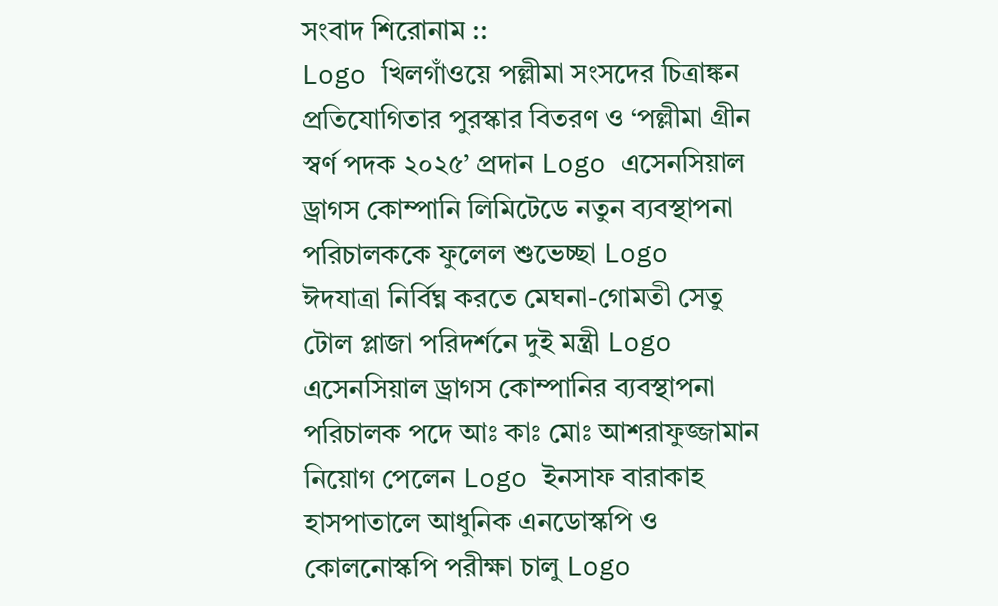সংবাদ শিরোনাম ::
Logo খিলগাঁওয়ে পল্লীমা সংসদের চিত্রাঙ্কন প্রতিযোগিতার পুরস্কার বিতরণ ও ‘পল্লীমা গ্রীন স্বর্ণ পদক ২০২৫’ প্রদান Logo এসেনসিয়াল ড্রাগস কোম্পানি লিমিটেডে নতুন ব্যবস্থাপনা পরিচালককে ফুলেল শুভেচ্ছা Logo ঈদযাত্রা নির্বিঘ্ন করতে মেঘনা-গোমতী সেতু টোল প্লাজা পরিদর্শনে দুই মন্ত্রী Logo এসেনসিয়াল ড্রাগস কোম্পানির ব্যবস্থাপনা পরিচালক পদে আঃ কাঃ মোঃ আশরাফুজ্জামান নিয়োগ পেলেন Logo ইনসাফ বারাকাহ হাসপাতালে আধুনিক এনডোস্কপি ও কোলনোস্কপি পরীক্ষা চালু Logo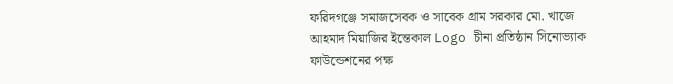ফরিদগঞ্জে সমাজসেবক ও সাবেক গ্রাম সরকার মো. খাজে আহমাদ মিয়াজির ইন্তেকাল Logo চীনা প্রতিষ্ঠান সিনোভ্যাক ফাউন্ডেশনের পক্ষ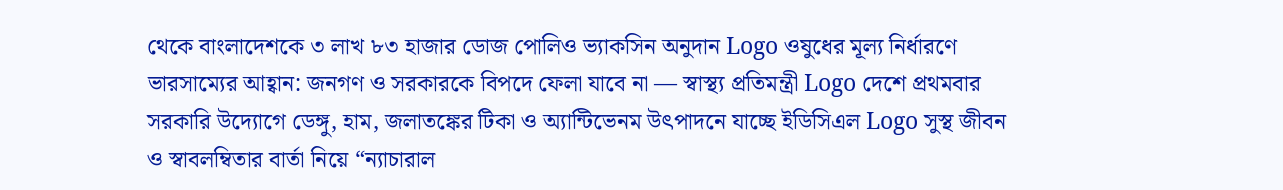থেকে বাংলাদেশকে ৩ লাখ ৮৩ হাজার ডোজ পোলিও ভ্যাকসিন অনুদান Logo ওষুধের মূল্য নির্ধারণে ভারসাম্যের আহ্বান: জনগণ ও সরকারকে বিপদে ফেলা যাবে না — স্বাস্থ্য প্রতিমন্ত্রী Logo দেশে প্রথমবার সরকারি উদ্যোগে ডেঙ্গু, হাম, জলাতঙ্কের টিকা ও অ্যান্টিভেনম উৎপাদনে যাচ্ছে ইডিসিএল Logo সুস্থ জীবন ও স্বাবলম্বিতার বার্তা নিয়ে “ন্যাচারাল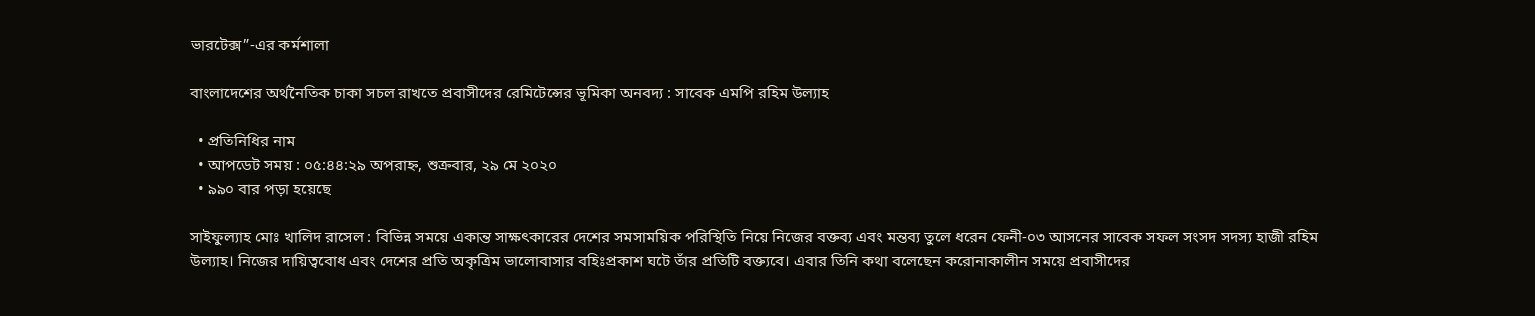ভারটেক্স”-এর কর্মশালা

বাংলাদেশের অর্থনৈতিক চাকা সচল রাখতে প্রবাসীদের রেমিটেন্সের ভূমিকা অনবদ্য : সাবেক এমপি রহিম উল্যাহ

  • প্রতিনিধির নাম
  • আপডেট সময় : ০৫:৪৪:২৯ অপরাহ্ন, শুক্রবার, ২৯ মে ২০২০
  • ৯৯০ বার পড়া হয়েছে

সাইফুল্যাহ মোঃ খালিদ রাসেল : বিভিন্ন সময়ে একান্ত সাক্ষৎকারের দেশের সমসাময়িক পরিস্থিতি নিয়ে নিজের বক্তব্য এবং মন্তব্য তুলে ধরেন ফেনী-০৩ আসনের সাবেক সফল সংসদ সদস্য হাজী রহিম উল্যাহ। নিজের দায়িত্ববোধ এবং দেশের প্রতি অকৃত্রিম ভালোবাসার বহিঃপ্রকাশ ঘটে তাঁর প্রতিটি বক্ত্যবে। এবার তিনি কথা বলেছেন করোনাকালীন সময়ে প্রবাসীদের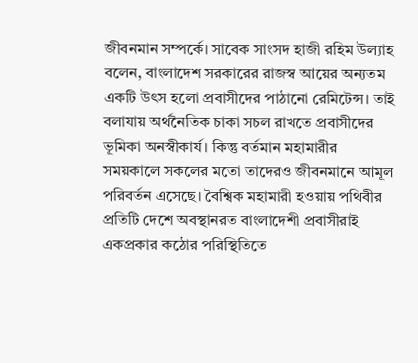জীবনমান সম্পর্কে। সাবেক সাংসদ হাজী রহিম উল্যাহ বলেন, বাংলাদেশ সরকারের রাজস্ব আয়ের অন্যতম একটি উৎস হলো প্রবাসীদের পাঠানো রেমিটেন্স। তাই বলাযায় অর্থনৈতিক চাকা সচল রাখতে প্রবাসীদের ভূমিকা অনস্বীকার্য। কিন্তু বর্তমান মহামারীর সময়কালে সকলের মতো তাদেরও জীবনমানে আমূল পরিবর্তন এসেছে। বৈশ্বিক মহামারী হওয়ায় পথিবীর প্রতিটি দেশে অবস্থানরত বাংলাদেশী প্রবাসীরাই একপ্রকার কঠোর পরিস্থিতিতে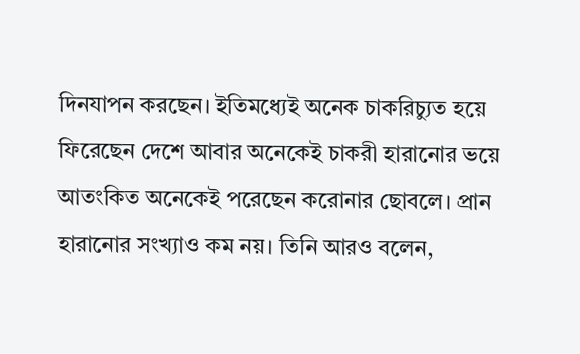দিনযাপন করছেন। ইতিমধ্যেই অনেক চাকরিচ্যুত হয়ে ফিরেছেন দেশে আবার অনেকেই চাকরী হারানোর ভয়ে আতংকিত অনেকেই পরেছেন করোনার ছোবলে। প্রান হারানোর সংখ্যাও কম নয়। তিনি আরও বলেন,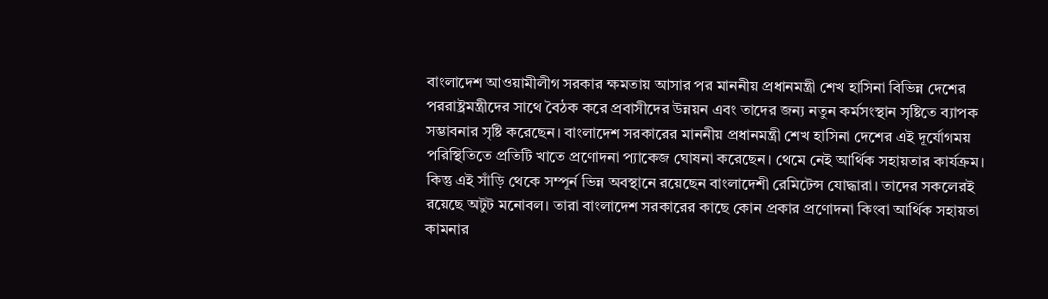বাংলাদেশ আওয়ামীলীগ সরকার ক্ষমতায় আসার পর মাননীয় প্রধানমন্ত্রী শেখ হাসিনা বিভিন্ন দেশের পররাষ্ট্রমন্ত্রীদের সাথে বৈঠক করে প্রবাসীদের উন্নয়ন এবং তাদের জন্য নতুন কর্মসংস্থান সৃষ্টিতে ব্যাপক সম্ভাবনার সৃষ্টি করেছেন। বাংলাদেশ সরকারের মাননীয় প্রধানমন্ত্রী শেখ হাসিনা দেশের এই দূর্যোগময় পরিস্থিতিতে প্রতিটি খাতে প্রণোদনা প্যাকেজ ঘোষনা করেছেন। থেমে নেই আর্থিক সহায়তার কার্যক্রম। কিন্তু এই সাঁড়ি থেকে সম্পূর্ন ভিন্ন অবস্থানে রয়েছেন বাংলাদেশী রেমিটেন্স যোদ্ধারা। তাদের সকলেরই রয়েছে অটুট মনোবল। তারা বাংলাদেশ সরকারের কাছে কোন প্রকার প্রণোদনা কিংবা আর্থিক সহায়তা কামনার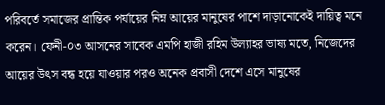পরিবর্তে সমাজের প্রান্তিক পর্যায়ের নিম্ন আয়ের মানুষের পাশে দাড়ানোকেই দায়িত্ব মনে করেন। ফেনী-০৩ আসনের সাবেক এমপি হাজী রহিম উল্যাহর ভাষ্য মতে, নিজেদের আয়ের উৎস বন্ধ হয়ে যাওয়ার পরও অনেক প্রবাসী দেশে এসে মানুষের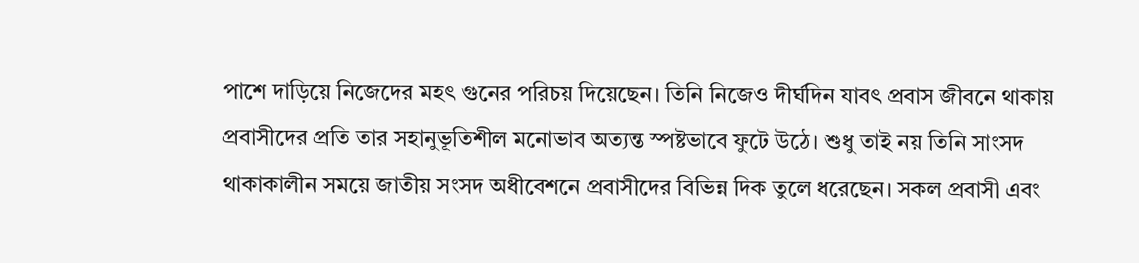পাশে দাড়িয়ে নিজেদের মহৎ গুনের পরিচয় দিয়েছেন। তিনি নিজেও দীর্ঘদিন যাবৎ প্রবাস জীবনে থাকায় প্রবাসীদের প্রতি তার সহানুভূতিশীল মনোভাব অত্যন্ত স্পষ্টভাবে ফুটে উঠে। শুধু তাই নয় তিনি সাংসদ থাকাকালীন সময়ে জাতীয় সংসদ অধীবেশনে প্রবাসীদের বিভিন্ন দিক তুলে ধরেছেন। সকল প্রবাসী এবং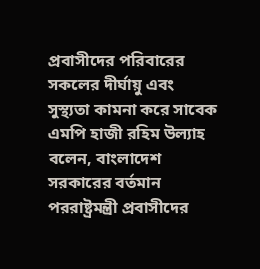প্রবাসীদের পরিবারের সকলের দীর্ঘায়ু এবং সুস্থ্যতা কামনা করে সাবেক এমপি হাজী রহিম উল্যাহ বলেন, বাংলাদেশ সরকারের বর্তমান পররাষ্ট্রমন্ত্রী প্রবাসীদের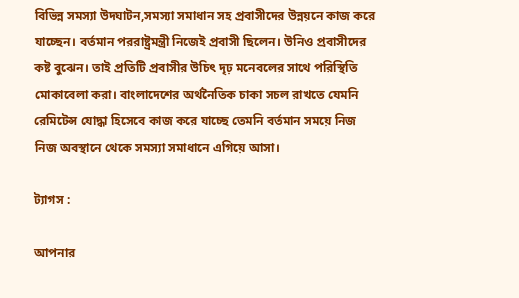বিভিন্ন সমস্যা উদঘাটন,সমস্যা সমাধান সহ প্রবাসীদের উন্নয়নে কাজ করে যাচ্ছেন। বর্তমান পররাষ্ট্রমন্ত্রী নিজেই প্রবাসী ছিলেন। উনিও প্রবাসীদের কষ্ট বুঝেন। তাই প্রতিটি প্রবাসীর উচিৎ দৃঢ় মনেবলের সাথে পরিস্থিতি মোকাবেলা করা। বাংলাদেশের অর্থনৈতিক চাকা সচল রাখতে যেমনি রেমিটেন্স যোদ্ধা হিসেবে কাজ করে যাচ্ছে তেমনি বর্তমান সময়ে নিজ নিজ অবস্থানে থেকে সমস্যা সমাধানে এগিয়ে আসা।

ট্যাগস :

আপনার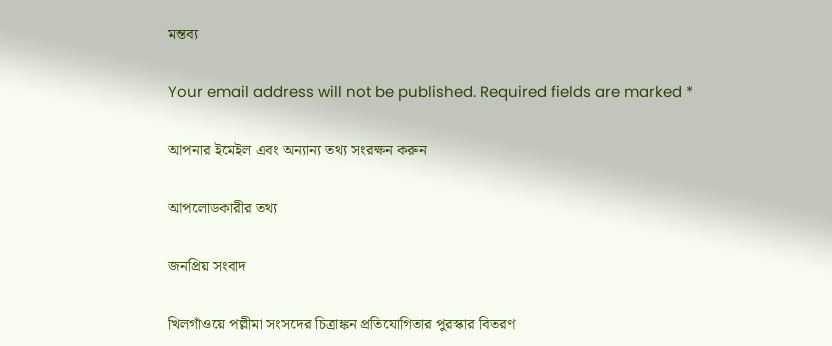মন্তব্য

Your email address will not be published. Required fields are marked *

আপনার ইমেইল এবং অন্যান্য তথ্য সংরক্ষন করুন

আপলোডকারীর তথ্য

জনপ্রিয় সংবাদ

খিলগাঁওয়ে পল্লীমা সংসদের চিত্রাঙ্কন প্রতিযোগিতার পুরস্কার বিতরণ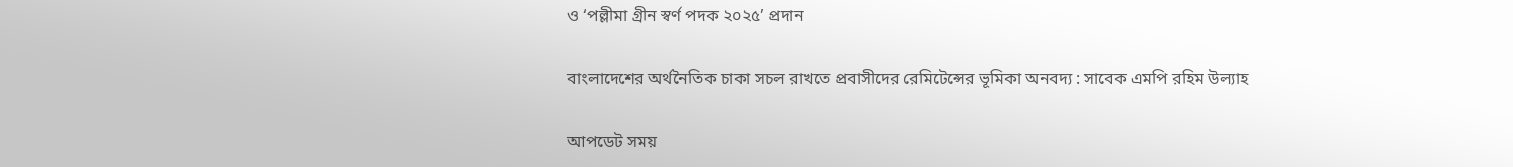ও ‘পল্লীমা গ্রীন স্বর্ণ পদক ২০২৫’ প্রদান

বাংলাদেশের অর্থনৈতিক চাকা সচল রাখতে প্রবাসীদের রেমিটেন্সের ভূমিকা অনবদ্য : সাবেক এমপি রহিম উল্যাহ

আপডেট সময়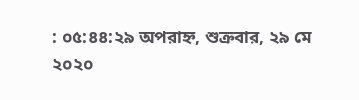: ০৫:৪৪:২৯ অপরাহ্ন, শুক্রবার, ২৯ মে ২০২০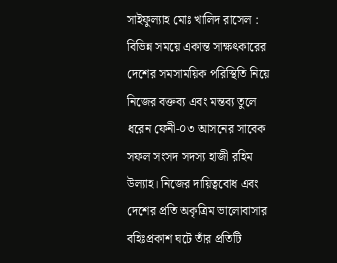সাইফুল্যাহ মোঃ খালিদ রাসেল : বিভিন্ন সময়ে একান্ত সাক্ষৎকারের দেশের সমসাময়িক পরিস্থিতি নিয়ে নিজের বক্তব্য এবং মন্তব্য তুলে ধরেন ফেনী-০৩ আসনের সাবেক সফল সংসদ সদস্য হাজী রহিম উল্যাহ। নিজের দায়িত্ববোধ এবং দেশের প্রতি অকৃত্রিম ভালোবাসার বহিঃপ্রকাশ ঘটে তাঁর প্রতিটি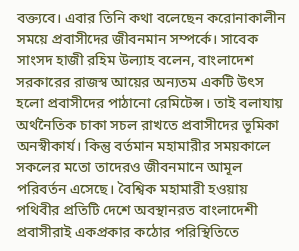বক্ত্যবে। এবার তিনি কথা বলেছেন করোনাকালীন সময়ে প্রবাসীদের জীবনমান সম্পর্কে। সাবেক সাংসদ হাজী রহিম উল্যাহ বলেন, বাংলাদেশ সরকারের রাজস্ব আয়ের অন্যতম একটি উৎস হলো প্রবাসীদের পাঠানো রেমিটেন্স। তাই বলাযায় অর্থনৈতিক চাকা সচল রাখতে প্রবাসীদের ভূমিকা অনস্বীকার্য। কিন্তু বর্তমান মহামারীর সময়কালে সকলের মতো তাদেরও জীবনমানে আমূল পরিবর্তন এসেছে। বৈশ্বিক মহামারী হওয়ায় পথিবীর প্রতিটি দেশে অবস্থানরত বাংলাদেশী প্রবাসীরাই একপ্রকার কঠোর পরিস্থিতিতে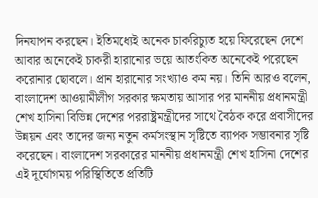দিনযাপন করছেন। ইতিমধ্যেই অনেক চাকরিচ্যুত হয়ে ফিরেছেন দেশে আবার অনেকেই চাকরী হারানোর ভয়ে আতংকিত অনেকেই পরেছেন করোনার ছোবলে। প্রান হারানোর সংখ্যাও কম নয়। তিনি আরও বলেন, বাংলাদেশ আওয়ামীলীগ সরকার ক্ষমতায় আসার পর মাননীয় প্রধানমন্ত্রী শেখ হাসিনা বিভিন্ন দেশের পররাষ্ট্রমন্ত্রীদের সাথে বৈঠক করে প্রবাসীদের উন্নয়ন এবং তাদের জন্য নতুন কর্মসংস্থান সৃষ্টিতে ব্যাপক সম্ভাবনার সৃষ্টি করেছেন। বাংলাদেশ সরকারের মাননীয় প্রধানমন্ত্রী শেখ হাসিনা দেশের এই দূর্যোগময় পরিস্থিতিতে প্রতিটি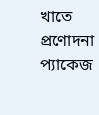খাতে প্রণোদনা প্যাকেজ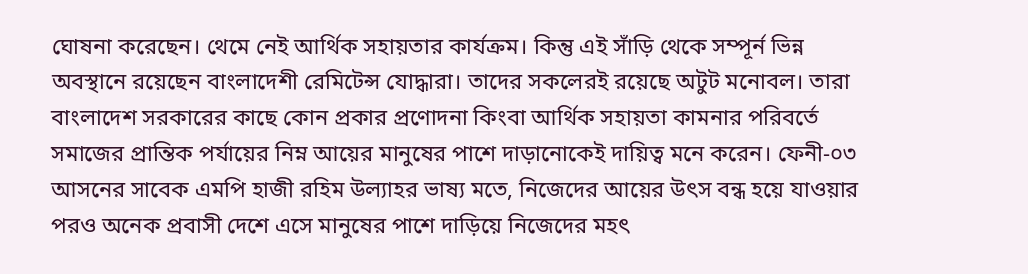ঘোষনা করেছেন। থেমে নেই আর্থিক সহায়তার কার্যক্রম। কিন্তু এই সাঁড়ি থেকে সম্পূর্ন ভিন্ন অবস্থানে রয়েছেন বাংলাদেশী রেমিটেন্স যোদ্ধারা। তাদের সকলেরই রয়েছে অটুট মনোবল। তারা বাংলাদেশ সরকারের কাছে কোন প্রকার প্রণোদনা কিংবা আর্থিক সহায়তা কামনার পরিবর্তে সমাজের প্রান্তিক পর্যায়ের নিম্ন আয়ের মানুষের পাশে দাড়ানোকেই দায়িত্ব মনে করেন। ফেনী-০৩ আসনের সাবেক এমপি হাজী রহিম উল্যাহর ভাষ্য মতে, নিজেদের আয়ের উৎস বন্ধ হয়ে যাওয়ার পরও অনেক প্রবাসী দেশে এসে মানুষের পাশে দাড়িয়ে নিজেদের মহৎ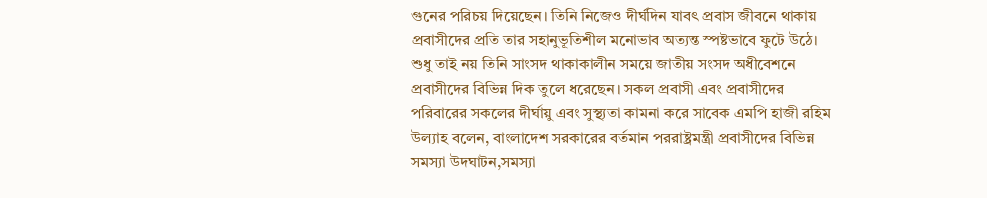গুনের পরিচয় দিয়েছেন। তিনি নিজেও দীর্ঘদিন যাবৎ প্রবাস জীবনে থাকায় প্রবাসীদের প্রতি তার সহানুভূতিশীল মনোভাব অত্যন্ত স্পষ্টভাবে ফুটে উঠে। শুধু তাই নয় তিনি সাংসদ থাকাকালীন সময়ে জাতীয় সংসদ অধীবেশনে প্রবাসীদের বিভিন্ন দিক তুলে ধরেছেন। সকল প্রবাসী এবং প্রবাসীদের পরিবারের সকলের দীর্ঘায়ু এবং সুস্থ্যতা কামনা করে সাবেক এমপি হাজী রহিম উল্যাহ বলেন, বাংলাদেশ সরকারের বর্তমান পররাষ্ট্রমন্ত্রী প্রবাসীদের বিভিন্ন সমস্যা উদঘাটন,সমস্যা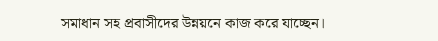সমাধান সহ প্রবাসীদের উন্নয়নে কাজ করে যাচ্ছেন।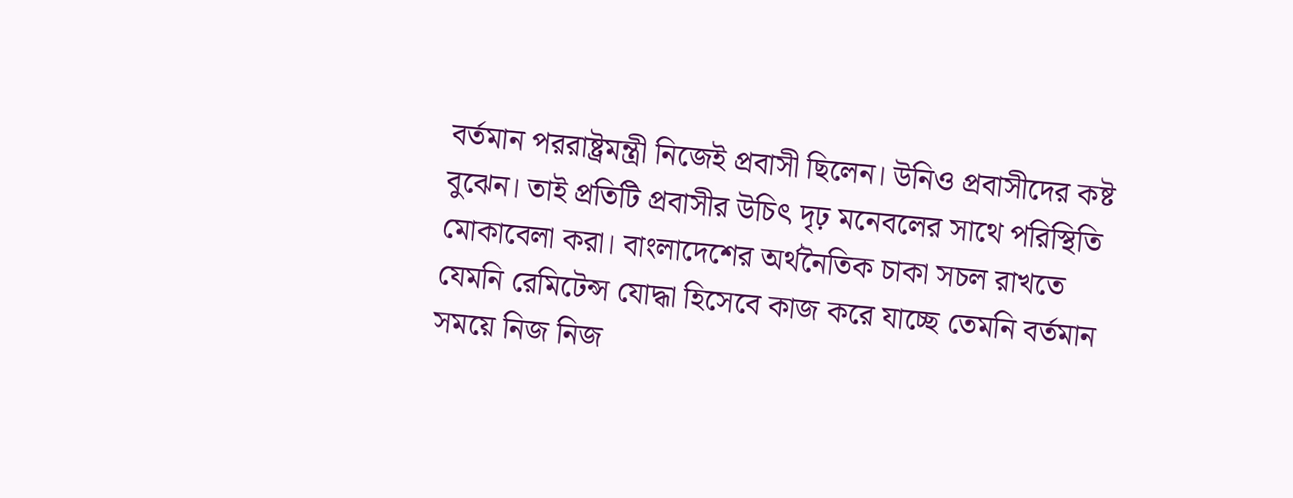বর্তমান পররাষ্ট্রমন্ত্রী নিজেই প্রবাসী ছিলেন। উনিও প্রবাসীদের কষ্ট বুঝেন। তাই প্রতিটি প্রবাসীর উচিৎ দৃঢ় মনেবলের সাথে পরিস্থিতি মোকাবেলা করা। বাংলাদেশের অর্থনৈতিক চাকা সচল রাখতে যেমনি রেমিটেন্স যোদ্ধা হিসেবে কাজ করে যাচ্ছে তেমনি বর্তমান সময়ে নিজ নিজ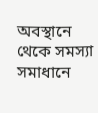অবস্থানে থেকে সমস্যা সমাধানে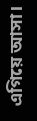এগিয়ে আসা।